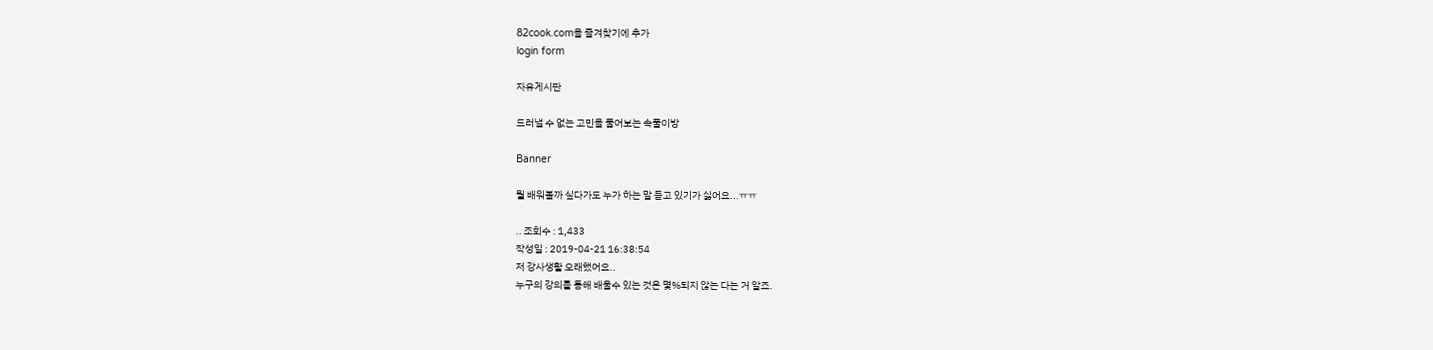82cook.com을 즐겨찾기에 추가
login form

자유게시판

드러낼 수 없는 고민을 풀어보는 속풀이방

Banner

뭘 배워볼까 싶다가도 누가 하는 말 듣고 있기가 싫어요...ㅠㅠ

.. 조회수 : 1,433
작성일 : 2019-04-21 16:38:54
저 강사생활 오래했어요..
누구의 강의를 통해 배울수 있는 것은 몇%되지 않는 다는 거 알죠.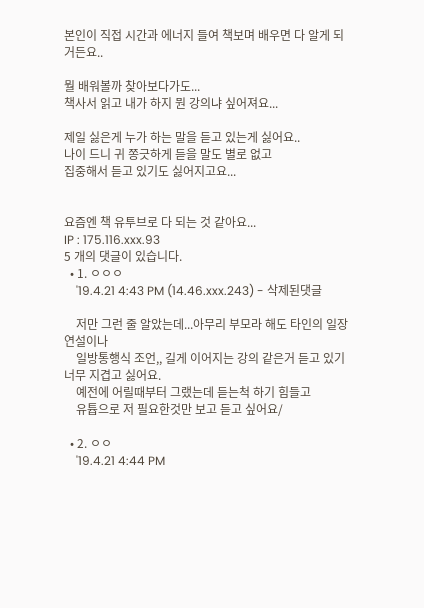본인이 직접 시간과 에너지 들여 책보며 배우면 다 알게 되거든요..

뭘 배워볼까 찾아보다가도...
책사서 읽고 내가 하지 뭔 강의냐 싶어져요...

제일 싫은게 누가 하는 말을 듣고 있는게 싫어요..
나이 드니 귀 쫑긋하게 듣을 말도 별로 없고
집중해서 듣고 있기도 싫어지고요...


요즘엔 책 유투브로 다 되는 것 같아요...
IP : 175.116.xxx.93
5 개의 댓글이 있습니다.
  • 1. ㅇㅇㅇ
    '19.4.21 4:43 PM (14.46.xxx.243) - 삭제된댓글

    저만 그런 줄 알았는데...아무리 부모라 해도 타인의 일장연설이나
    일방통행식 조언,, 길게 이어지는 강의 같은거 듣고 있기 너무 지겹고 싫어요.
    예전에 어릴때부터 그랬는데 듣는척 하기 힘들고
    유튭으로 저 필요한것만 보고 듣고 싶어요/

  • 2. ㅇㅇ
    '19.4.21 4:44 PM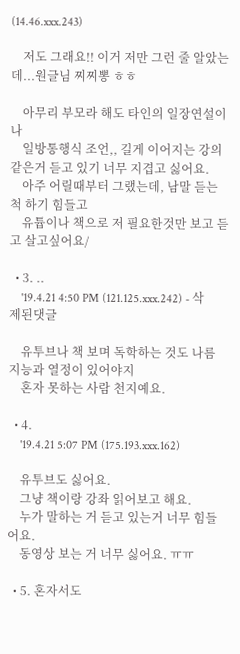(14.46.xxx.243)

    저도 그래요!! 이거 저만 그런 줄 알았는데...원글님 찌찌뽕 ㅎㅎ

    아무리 부모라 해도 타인의 일장연설이나
    일방통행식 조언,, 길게 이어지는 강의 같은거 듣고 있기 너무 지겹고 싫어요.
    아주 어릴때부터 그랬는데, 남말 듣는척 하기 힘들고
    유튭이나 책으로 저 필요한것만 보고 듣고 살고싶어요/

  • 3. ..
    '19.4.21 4:50 PM (121.125.xxx.242) - 삭제된댓글

    유투브나 책 보며 독학하는 것도 나름 지능과 열정이 있어야지
    혼자 못하는 사람 천지예요.

  • 4.
    '19.4.21 5:07 PM (175.193.xxx.162)

    유투브도 싫어요.
    그냥 책이랑 강좌 읽어보고 해요.
    누가 말하는 거 듣고 있는거 너무 힘들어요.
    동영상 보는 거 너무 싫어요. ㅠㅠ

  • 5. 혼자서도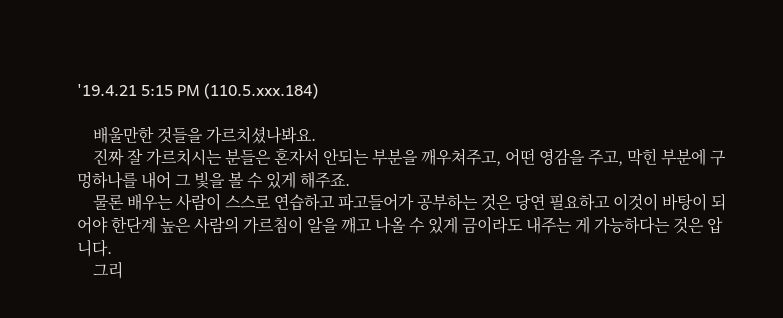'19.4.21 5:15 PM (110.5.xxx.184)

    배울만한 것들을 가르치셨나봐요.
    진짜 잘 가르치시는 분들은 혼자서 안되는 부분을 깨우쳐주고, 어떤 영감을 주고, 막힌 부분에 구멍하나를 내어 그 빛을 볼 수 있게 해주죠.
    물론 배우는 사람이 스스로 연습하고 파고들어가 공부하는 것은 당연 필요하고 이것이 바탕이 되어야 한단계 높은 사람의 가르침이 알을 깨고 나올 수 있게 금이라도 내주는 게 가능하다는 것은 압니다.
    그리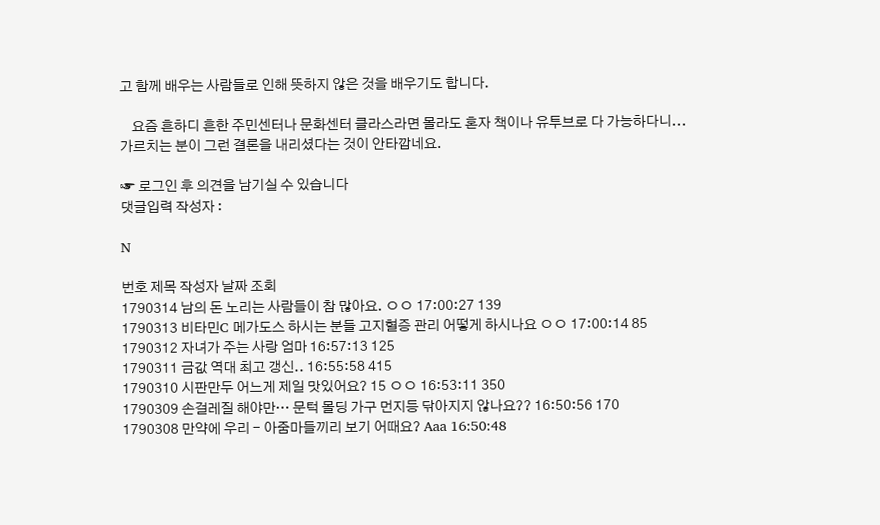고 함께 배우는 사람들로 인해 뜻하지 않은 것을 배우기도 합니다.

    요즘 흔하디 흔한 주민센터나 문화센터 클라스라면 몰라도 혼자 책이나 유투브로 다 가능하다니... 가르치는 분이 그런 결론을 내리셨다는 것이 안타깝네요.

☞ 로그인 후 의견을 남기실 수 있습니다
댓글입력 작성자 :

N

번호 제목 작성자 날짜 조회
1790314 남의 돈 노리는 사람들이 참 많아요. ㅇㅇ 17:00:27 139
1790313 비타민C 메가도스 하시는 분들 고지혈증 관리 어떻게 하시나요 ㅇㅇ 17:00:14 85
1790312 자녀가 주는 사랑 엄마 16:57:13 125
1790311 금값 역대 최고 갱신.. 16:55:58 415
1790310 시판만두 어느게 제일 맛있어요? 15 ㅇㅇ 16:53:11 350
1790309 손걸레질 해야만… 문턱 몰딩 가구 먼지등 닦아지지 않나요?? 16:50:56 170
1790308 만약에 우리 - 아줌마들끼리 보기 어때요? Aaa 16:50:48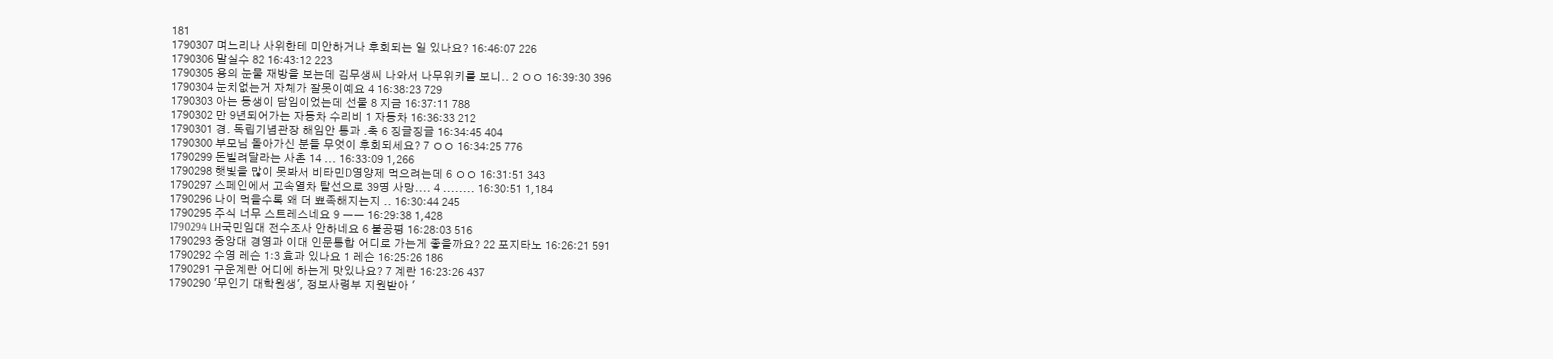181
1790307 며느리나 사위한테 미안하거나 후회되는 일 있나요? 16:46:07 226
1790306 말실수 82 16:43:12 223
1790305 용의 눈물 재방을 보는데 김무생씨 나와서 나무위키를 보니.. 2 ㅇㅇ 16:39:30 396
1790304 눈치없는거 자체가 잘못이예요 4 16:38:23 729
1790303 아는 동생이 담임이었는데 선물 8 지금 16:37:11 788
1790302 만 9년되어가는 자동차 수리비 1 자동차 16:36:33 212
1790301 경. 독립기념관장 해임안 통과 .축 6 징글징글 16:34:45 404
1790300 부모님 돌아가신 분들 무엇이 후회되세요? 7 ㅇㅇ 16:34:25 776
1790299 돈빌려달라는 사촌 14 ... 16:33:09 1,266
1790298 햇빛을 많이 못봐서 비타민D영양제 먹으려는데 6 ㅇㅇ 16:31:51 343
1790297 스페인에서 고속열차 탈선으로 39명 사망.... 4 ........ 16:30:51 1,184
1790296 나이 먹을수록 왜 더 뾰족해지는지 .. 16:30:44 245
1790295 주식 너무 스트레스네요 9 ㅡㅡ 16:29:38 1,428
1790294 LH국민임대 전수조사 안하네요 6 불공평 16:28:03 516
1790293 중앙대 경영과 이대 인문통합 어디로 가는게 좋을까요? 22 포지타노 16:26:21 591
1790292 수영 레슨 1:3 효과 있나요 1 레슨 16:25:26 186
1790291 구운계란 어디에 하는게 맛있나요? 7 계란 16:23:26 437
1790290 '무인기 대학원생', 정보사령부 지원받아 '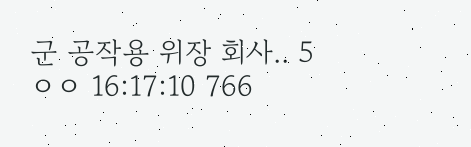군 공작용 위장 회사.. 5 ㅇㅇ 16:17:10 766